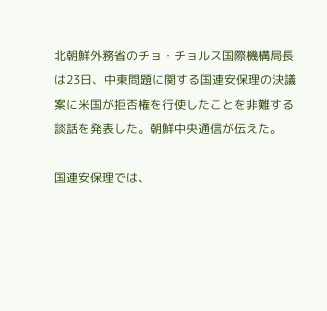北朝鮮外務省のチョ・チョルス国際機構局長は23日、中東問題に関する国連安保理の決議案に米国が拒否権を行使したことを非難する談話を発表した。朝鮮中央通信が伝えた。

国連安保理では、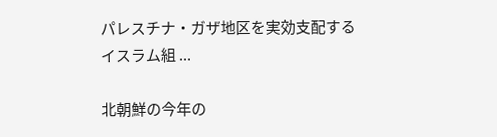パレスチナ・ガザ地区を実効支配するイスラム組 ...

北朝鮮の今年の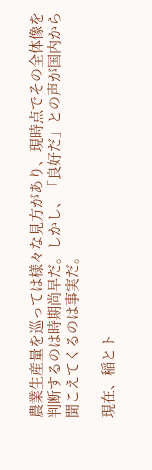農業生産量を巡っては様々な見方があり、現時点でその全体像を判断するのは時期尚早だ。しかし、「良好だ」との声が国内から聞こえてくるのは事実だ。

現在、稲とト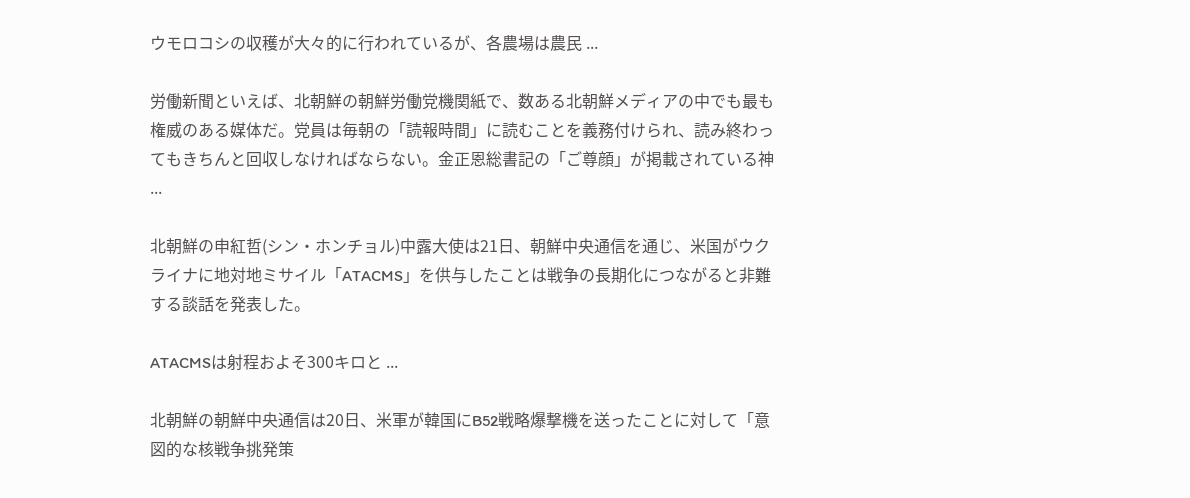ウモロコシの収穫が大々的に行われているが、各農場は農民 ...

労働新聞といえば、北朝鮮の朝鮮労働党機関紙で、数ある北朝鮮メディアの中でも最も権威のある媒体だ。党員は毎朝の「読報時間」に読むことを義務付けられ、読み終わってもきちんと回収しなければならない。金正恩総書記の「ご尊顔」が掲載されている神 ...

北朝鮮の申紅哲(シン・ホンチョル)中露大使は21日、朝鮮中央通信を通じ、米国がウクライナに地対地ミサイル「ATACMS」を供与したことは戦争の長期化につながると非難する談話を発表した。

ATACMSは射程およそ300キロと ...

北朝鮮の朝鮮中央通信は20日、米軍が韓国にB52戦略爆撃機を送ったことに対して「意図的な核戦争挑発策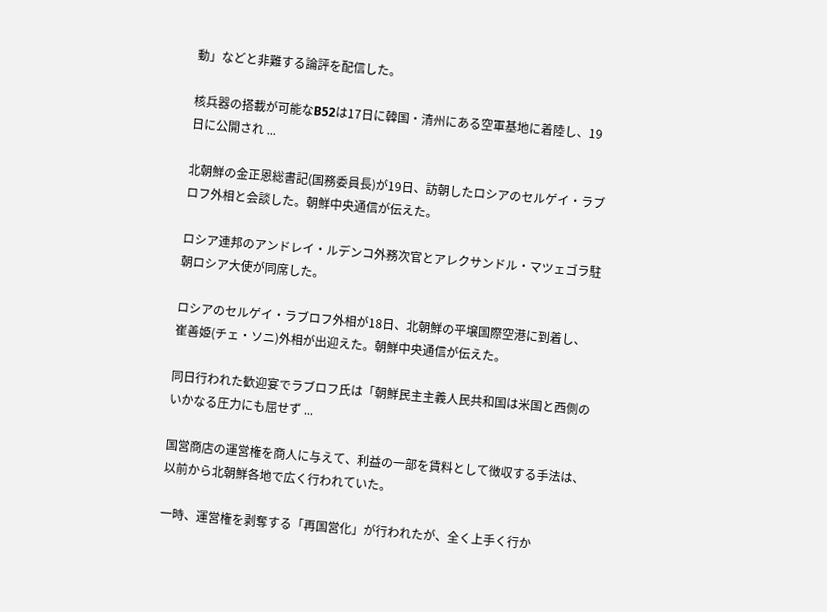動」などと非難する論評を配信した。

核兵器の搭載が可能なB52は17日に韓国・清州にある空軍基地に着陸し、19日に公開され ...

北朝鮮の金正恩総書記(国務委員長)が19日、訪朝したロシアのセルゲイ・ラブロフ外相と会談した。朝鮮中央通信が伝えた。

ロシア連邦のアンドレイ・ルデンコ外務次官とアレクサンドル・マツェゴラ駐朝ロシア大使が同席した。

ロシアのセルゲイ・ラブロフ外相が18日、北朝鮮の平壌国際空港に到着し、崔善姫(チェ・ソニ)外相が出迎えた。朝鮮中央通信が伝えた。

同日行われた歓迎宴でラブロフ氏は「朝鮮民主主義人民共和国は米国と西側のいかなる圧力にも屈せず ...

国営商店の運営権を商人に与えて、利益の一部を賃料として徴収する手法は、以前から北朝鮮各地で広く行われていた。

一時、運営権を剥奪する「再国営化」が行われたが、全く上手く行か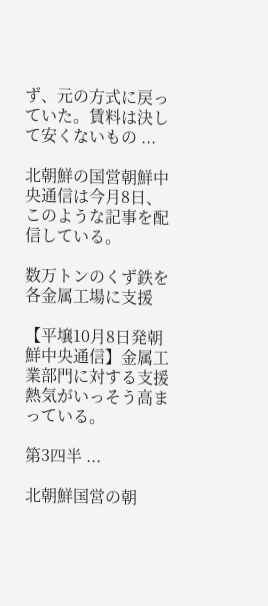ず、元の方式に戻っていた。賃料は決して安くないもの ...

北朝鮮の国営朝鮮中央通信は今月8日、このような記事を配信している。

数万トンのくず鉄を各金属工場に支援

【平壌10月8日発朝鮮中央通信】金属工業部門に対する支援熱気がいっそう高まっている。

第3四半 ...

北朝鮮国営の朝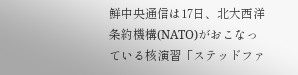鮮中央通信は17日、北大西洋条約機構(NATO)がおこなっている核演習「ステッドファ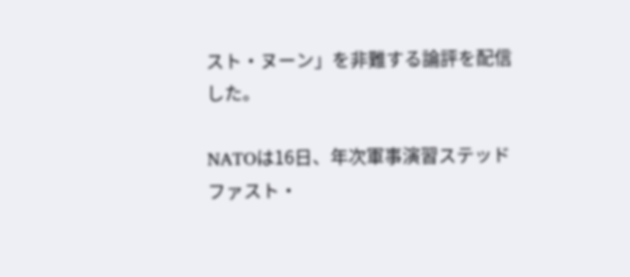スト・ヌーン」を非難する論評を配信した。

NATOは16日、年次軍事演習ステッドファスト・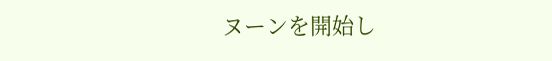ヌーンを開始し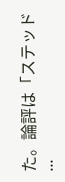た。論評は「ステッド ...